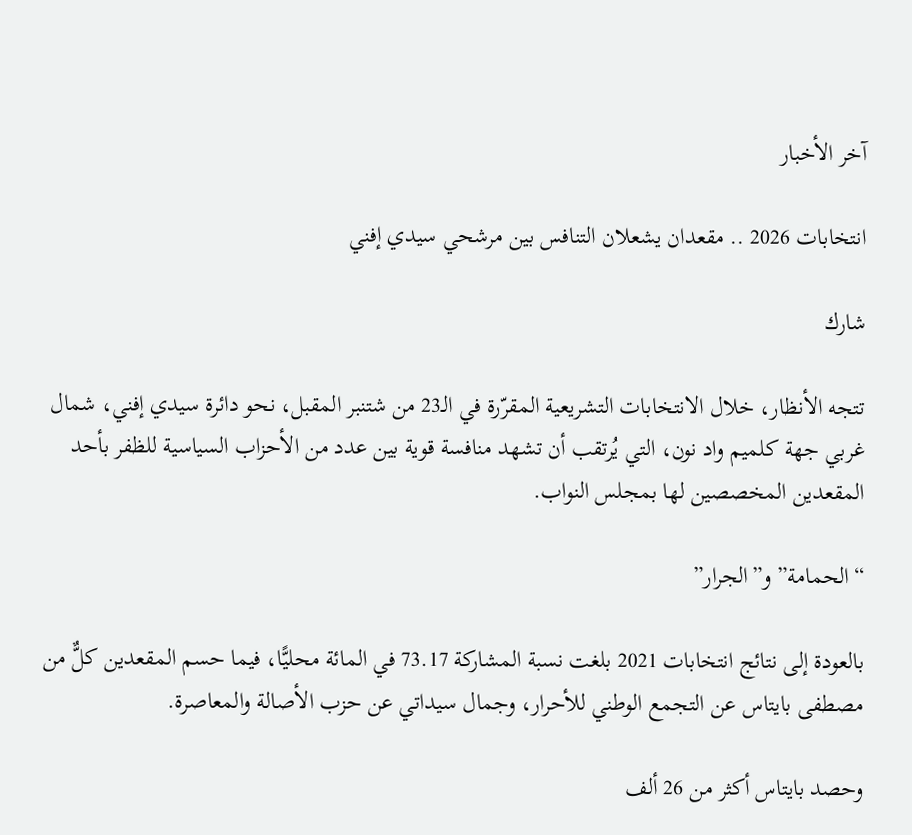آخر الأخبار

انتخابات 2026 .. مقعدان يشعلان التنافس بين مرشحي سيدي إفني

شارك

تتجه الأنظار، خلال الانتخابات التشريعية المقرّرة في الـ23 من شتنبر المقبل، نحو دائرة سيدي إفني، شمال غربي جهة كلميم واد نون، التي يُرتقب أن تشهد منافسة قوية بين عدد من الأحزاب السياسية للظفر بأحد المقعدين المخصصين لها بمجلس النواب.

“الحمامة” و”الجرار”

بالعودة إلى نتائج انتخابات 2021 بلغت نسبة المشاركة 73.17 في المائة محليًّا، فيما حسم المقعدين كلٌّ من مصطفى بايتاس عن التجمع الوطني للأحرار، وجمال سيداتي عن حزب الأصالة والمعاصرة.

وحصد بايتاس أكثر من 26 ألف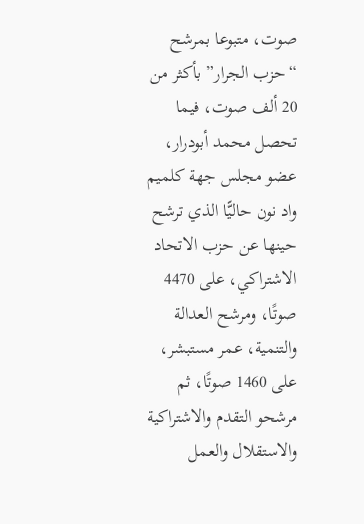صوت، متبوعا بمرشح “حزب الجرار” بأكثر من 20 ألف صوت، فيما تحصل محمد أبودرار، عضو مجلس جهة كلميم واد نون حاليًّا الذي ترشح حينها عن حزب الاتحاد الاشتراكي، على 4470 صوتًا، ومرشح العدالة والتنمية، عمر مستبشر، على 1460 صوتًا، ثم مرشحو التقدم والاشتراكية والاستقلال والعمل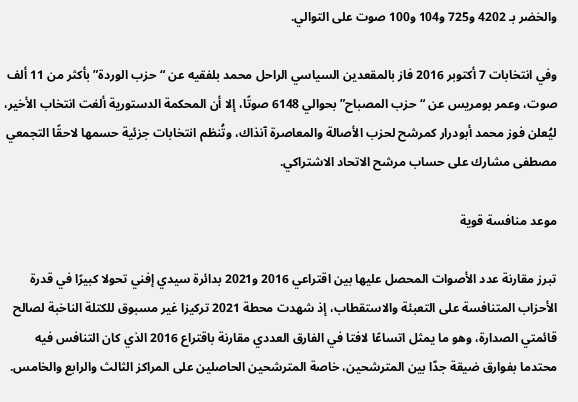والخضر بـ 4202 و725 و104 و100 صوت على التوالي.

وفي انتخابات 7 أكتوبر 2016 فاز بالمقعدين السياسي الراحل محمد بلفقيه عن “حزب الوردة” بأكثر من 11 ألف صوت، وعمر بومريس عن “حزب المصباح” بحوالي 6148 صوتًا، إلا أن المحكمة الدستورية ألغت انتخاب الأخير، ليُعلن فوز محمد أبودرار كمرشح لحزب الأصالة والمعاصرة آنذاك، وتُنظم انتخابات جزئية حسمها لاحقًا التجمعي مصطفى مشارك على حساب مرشح الاتحاد الاشتراكي.

موعد منافسة قوية

تبرز مقارنة عدد الأصوات المحصل عليها بين اقتراعي 2016 و2021 بدائرة سيدي إفني تحولا كبيرًا في قدرة الأحزاب المتنافسة على التعبئة والاستقطاب، إذ شهدت محطة 2021 تركيزا غير مسبوق للكتلة الناخبة لصالح قائمتي الصدارة، وهو ما يمثل اتساعًا لافتا في الفارق العددي مقارنة باقتراع 2016 الذي كان التنافس فيه محتدما بفوارق ضيقة جدّا بين المترشحين، خاصة المترشحين الحاصلين على المراكز الثالث والرابع والخامس.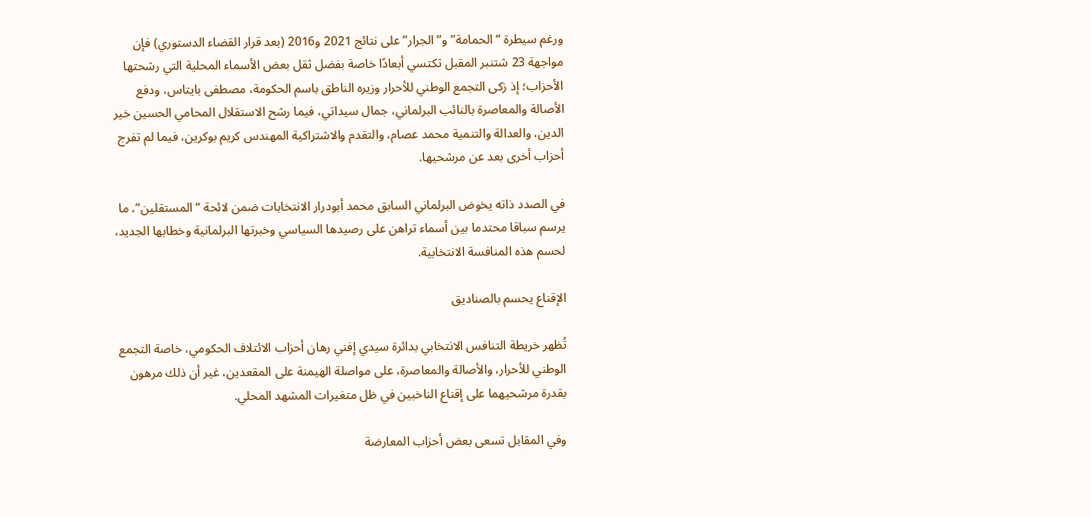ورغم سيطرة “الحمامة” و”الجرار” على نتائج 2021 و2016 (بعد قرار القضاء الدستوري) فإن مواجهة 23 شتنبر المقبل تكتسي أبعادًا خاصة بفضل ثقل بعض الأسماء المحلية التي رشحتها الأحزاب؛ إذ زكى التجمع الوطني للأحرار وزيره الناطق باسم الحكومة، مصطفى بايتاس، ودفع الأصالة والمعاصرة بالنائب البرلماني، جمال سيداتي، فيما رشح الاستقلال المحامي الحسين خير الدين، والعدالة والتنمية محمد عصام، والتقدم والاشتراكية المهندس كريم بوكرين، فيما لم تفرج أحزاب أخرى بعد عن مرشحيها.

في الصدد ذاته يخوض البرلماني السابق محمد أبودرار الانتخابات ضمن لائحة “المستقلين”، ما يرسم سباقا محتدما بين أسماء تراهن على رصيدها السياسي وخبرتها البرلمانية وخطابها الجديد، لحسم هذه المنافسة الانتخابية.

الإقناع يحسم بالصناديق

تُظهر خريطة التنافس الانتخابي بدائرة سيدي إفني رهان أحزاب الائتلاف الحكومي، خاصة التجمع الوطني للأحرار، والأصالة والمعاصرة، على مواصلة الهيمنة على المقعدين، غير أن ذلك مرهون بقدرة مرشحيهما على إقناع الناخبين في ظل متغيرات المشهد المحلي.

وفي المقابل تسعى بعض أحزاب المعارضة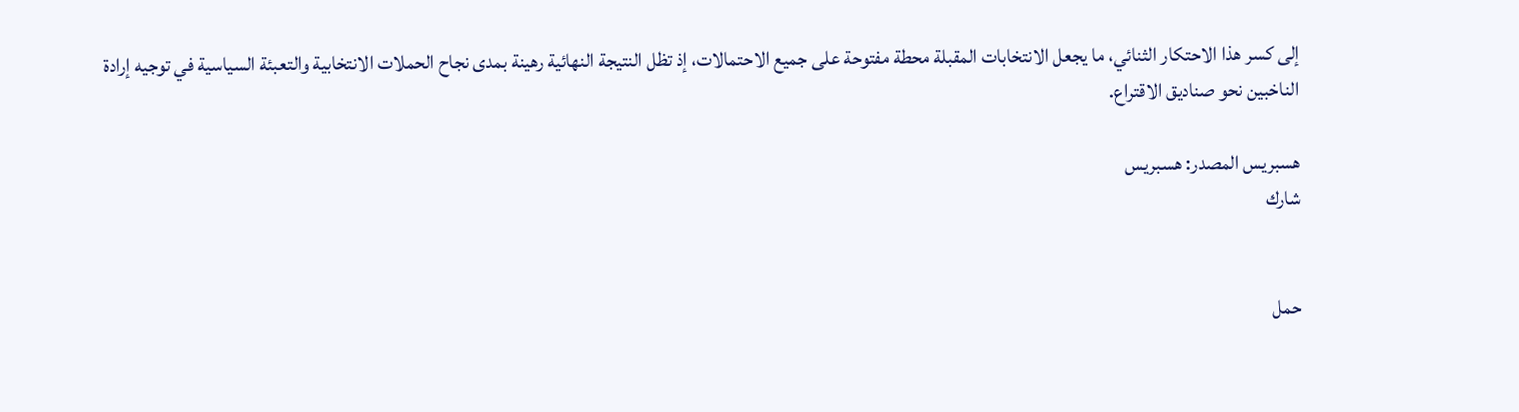إلى كسر هذا الاحتكار الثنائي، ما يجعل الانتخابات المقبلة محطة مفتوحة على جميع الاحتمالات، إذ تظل النتيجة النهائية رهينة بمدى نجاح الحملات الانتخابية والتعبئة السياسية في توجيه إرادة الناخبين نحو صناديق الاقتراع.

هسبريس المصدر: هسبريس
شارك


حمل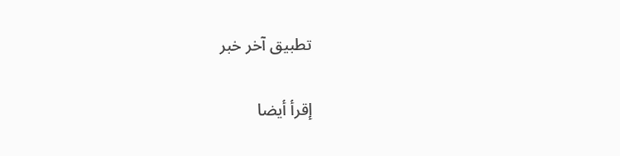تطبيق آخر خبر

إقرأ أيضا